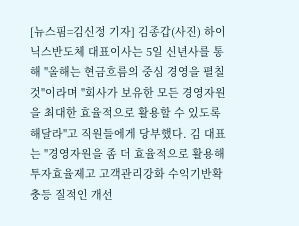[뉴스핌=김신정 기자] 김종갑(사진) 하이닉스반도체 대표이사는 5일 신년사를 통해 "올해는 현금흐름의 중심 경영을 펼칠 것"이라며 "회사가 보유한 모든 경영자원을 최대한 효율적으로 활용할 수 있도록 해달라"고 직원들에게 당부했다. 김 대표는 "경영자원을 좀 더 효율적으로 활용해 투자효율제고 고객관리강화 수익기반확충등 질적인 개선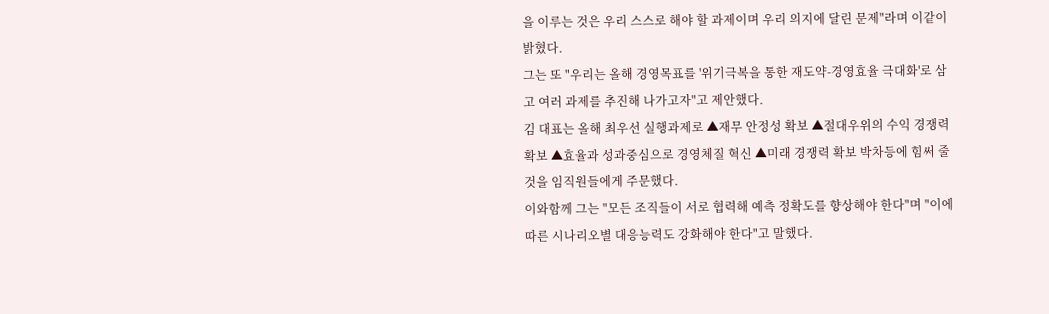을 이루는 것은 우리 스스로 해야 할 과제이며 우리 의지에 달린 문제"라며 이같이 밝혔다.
그는 또 "우리는 올해 경영목표를 '위기극복을 통한 재도약-경영효율 극대화'로 삼고 여러 과제를 추진해 나가고자"고 제안했다.
김 대표는 올해 최우선 실행과제로 ▲재무 안정성 확보 ▲절대우위의 수익 경쟁력 확보 ▲효율과 성과중심으로 경영체질 혁신 ▲미래 경쟁력 확보 박차등에 힘써 줄 것을 임직원들에게 주문했다.
이와함께 그는 "모든 조직들이 서로 협력해 예측 정확도를 향상해야 한다"며 "이에 따른 시나리오별 대응능력도 강화해야 한다"고 말했다.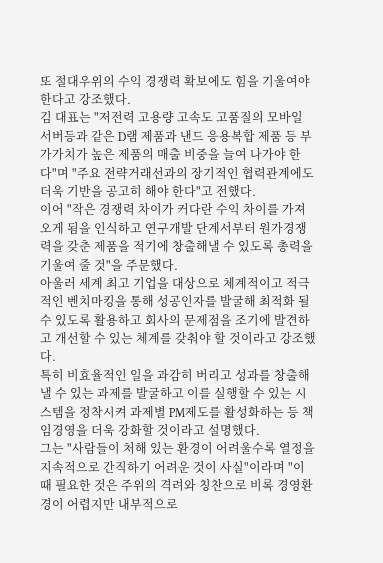또 절대우위의 수익 경쟁력 확보에도 힘을 기울여야 한다고 강조했다.
김 대표는 "저전력 고용량 고속도 고품질의 모바일 서버등과 같은 D램 제품과 낸드 응용복합 제품 등 부가가치가 높은 제품의 매출 비중을 늘여 나가야 한다"며 "주요 전략거래선과의 장기적인 협력관계에도 더욱 기반을 공고히 해야 한다"고 전했다.
이어 "작은 경쟁력 차이가 커다란 수익 차이를 가져오게 됨을 인식하고 연구개발 단계서부터 원가경쟁력을 갖춘 제품을 적기에 창출해낼 수 있도록 총력을 기울여 줄 것"을 주문했다.
아울러 세계 최고 기업을 대상으로 체계적이고 적극적인 벤치마킹을 통해 성공인자를 발굴해 최적화 될 수 있도록 활용하고 회사의 문제점을 조기에 발견하고 개선할 수 있는 체계를 갖춰야 할 것이라고 강조했다.
특히 비효율적인 일을 과감히 버리고 성과를 창출해 낼 수 있는 과제를 발굴하고 이를 실행할 수 있는 시스템을 정착시켜 과제별 PM제도를 활성화하는 등 책임경영을 더욱 강화할 것이라고 설명했다.
그는 "사람들이 처해 있는 환경이 어려울수록 열정을 지속적으로 간직하기 어려운 것이 사실"이라며 "이때 필요한 것은 주위의 격려와 칭찬으로 비록 경영환경이 어렵지만 내부적으로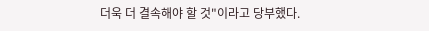더욱 더 결속해야 할 것"이라고 당부했다.